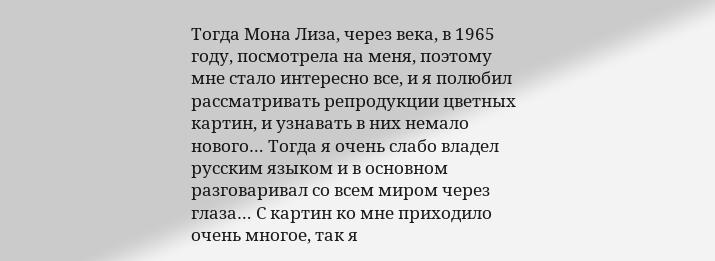Тогда Мона Лиза, через века, в 1965 году, посмотрела на меня, поэтому мне стало интересно все, и я полюбил рассматривать репродукции цветных картин, и узнавать в них немало нового… Тогда я очень слабо владел русским языком и в основном разговаривал со всем миром через глаза… С картин ко мне приходило очень многое, так я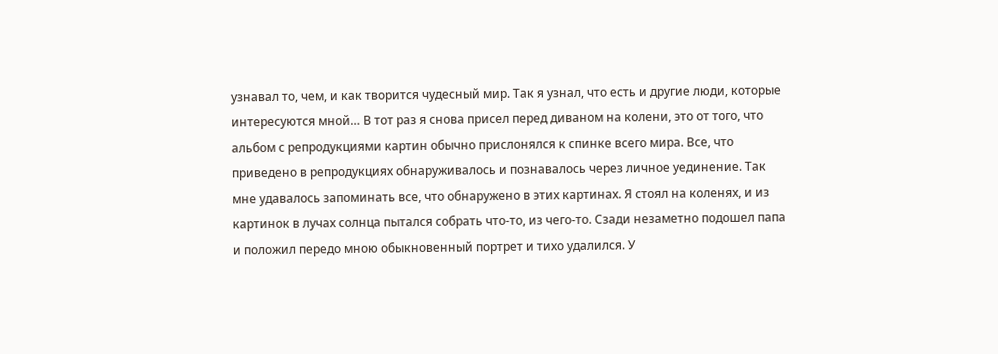узнавал то, чем, и как творится чудесный мир. Так я узнал, что есть и другие люди, которые интересуются мной… В тот раз я снова присел перед диваном на колени, это от того, что альбом с репродукциями картин обычно прислонялся к спинке всего мира. Все, что приведено в репродукциях обнаруживалось и познавалось через личное уединение. Так мне удавалось запоминать все, что обнаружено в этих картинах. Я стоял на коленях, и из картинок в лучах солнца пытался собрать что-то, из чего-то. Сзади незаметно подошел папа и положил передо мною обыкновенный портрет и тихо удалился. У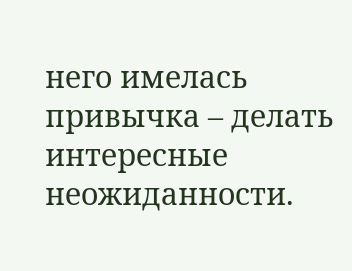него имелась привычка – делать интересные неожиданности.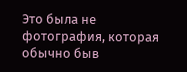Это была не фотография, которая обычно быв